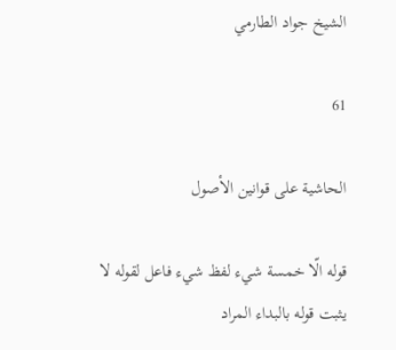الشيخ جواد الطارمي

61

الحاشية على قوانين الأصول

قوله الّا خمسة شيء لفظ شيء فاعل لقوله لا يثبت قوله بالبداء المراد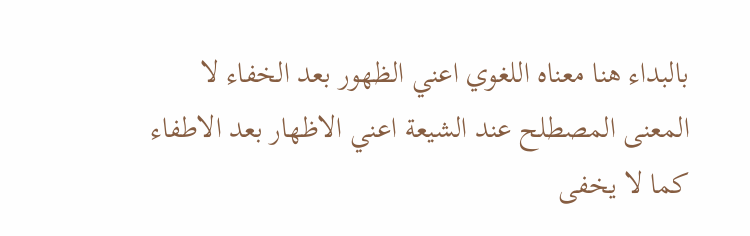بالبداء هنا معناه اللغوي اعني الظهور بعد الخفاء لا المعنى المصطلح عند الشيعة اعني الاظهار بعد الاطفاء كما لا يخفى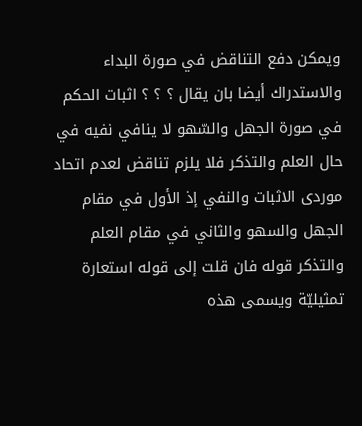ويمكن دفع التناقض في صورة البداء والاستدراك أيضا بان يقال ؟ ؟ ؟ اثبات الحكم في صورة الجهل والسّهو لا ينافي نفيه في حال العلم والتذكر فلا يلزم تناقض لعدم اتحاد موردى الاثبات والنفي إذ الأول في مقام الجهل والسهو والثاني في مقام العلم والتذكر قوله فان قلت إلى قوله استعارة تمثيليّة ويسمى هذه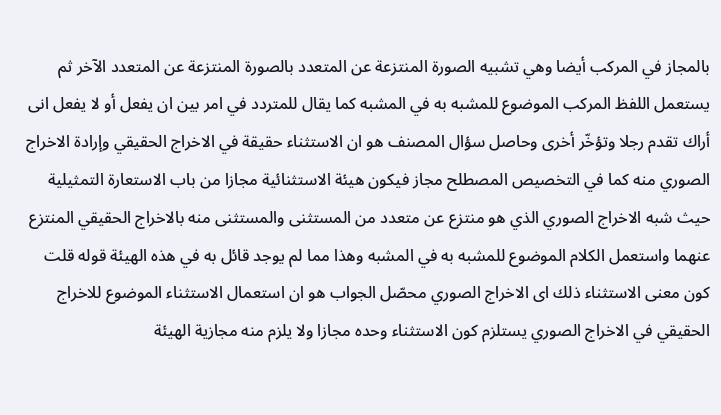بالمجاز في المركب أيضا وهي تشبيه الصورة المنتزعة عن المتعدد بالصورة المنتزعة عن المتعدد الآخر ثم يستعمل اللفظ المركب الموضوع للمشبه به في المشبه كما يقال للمتردد في امر بين ان يفعل أو لا يفعل انى أراك تقدم رجلا وتؤخّر أخرى وحاصل سؤال المصنف هو ان الاستثناء حقيقة في الاخراج الحقيقي وإرادة الاخراج الصوري منه كما في التخصيص المصطلح مجاز فيكون هيئة الاستثنائية مجازا من باب الاستعارة التمثيلية حيث شبه الاخراج الصوري الذي هو منتزع عن متعدد من المستثنى والمستثنى منه بالاخراج الحقيقي المنتزع عنهما واستعمل الكلام الموضوع للمشبه به في المشبه وهذا مما لم يوجد قائل به في هذه الهيئة قوله قلت كون معنى الاستثناء ذلك اى الاخراج الصوري محصّل الجواب هو ان استعمال الاستثناء الموضوع للاخراج الحقيقي في الاخراج الصوري يستلزم كون الاستثناء وحده مجازا ولا يلزم منه مجازية الهيئة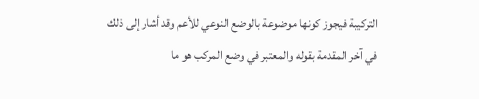التركيبة فيجوز كونها موضوعة بالوضع النوعي للأعم وقد أشار إلى ذلك في آخر المقدمة بقوله والمعتبر في وضع المركب هو ما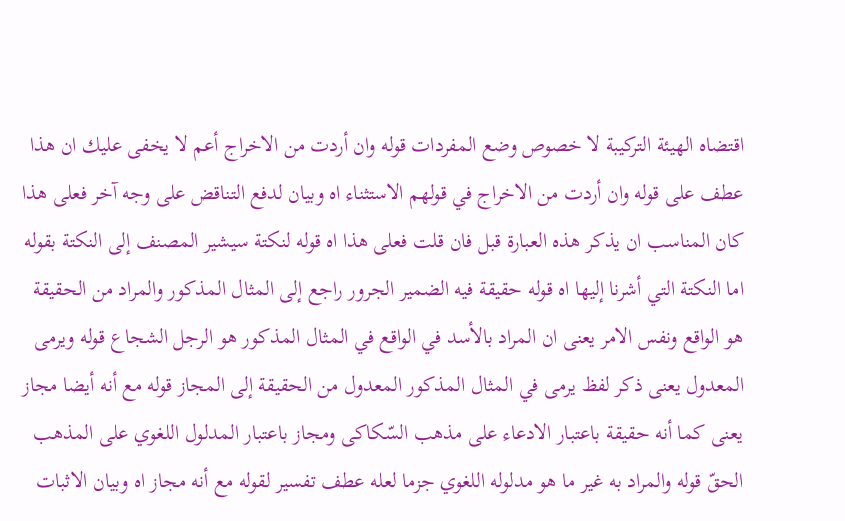اقتضاه الهيئة التركيبة لا خصوص وضع المفردات قوله وان أردت من الاخراج أعم لا يخفى عليك ان هذا عطف على قوله وان أردت من الاخراج في قولهم الاستثناء اه وبيان لدفع التناقض على وجه آخر فعلى هذا كان المناسب ان يذكر هذه العبارة قبل فان قلت فعلى هذا اه قوله لنكتة سيشير المصنف إلى النكتة بقوله اما النكتة التي أشرنا إليها اه قوله حقيقة فيه الضمير الجرور راجع إلى المثال المذكور والمراد من الحقيقة هو الواقع ونفس الامر يعنى ان المراد بالأسد في الواقع في المثال المذكور هو الرجل الشجاع قوله ويرمى المعدول يعنى ذكر لفظ يرمى في المثال المذكور المعدول من الحقيقة إلى المجاز قوله مع أنه أيضا مجاز يعنى كما أنه حقيقة باعتبار الادعاء على مذهب السّكاكى ومجاز باعتبار المدلول اللغوي على المذهب الحقّ قوله والمراد به غير ما هو مدلوله اللغوي جزما لعله عطف تفسير لقوله مع أنه مجاز اه وبيان الاثبات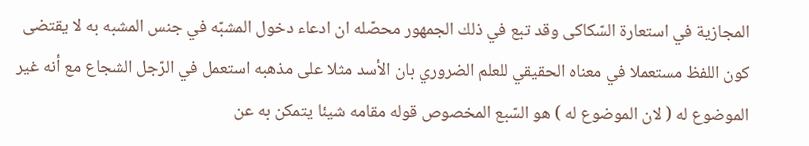المجازية في استعارة السّكاكى وقد تبع في ذلك الجمهور محصّله ان ادعاء دخول المشبّه في جنس المشبه به لا يقتضى كون اللفظ مستعملا في معناه الحقيقي للعلم الضروري بان الأسد مثلا على مذهبه استعمل في الرّجل الشجاع مع أنه غير الموضوع له ( لان الموضوع له ) هو السّبع المخصوص قوله مقامه شيئا يتمكن به عن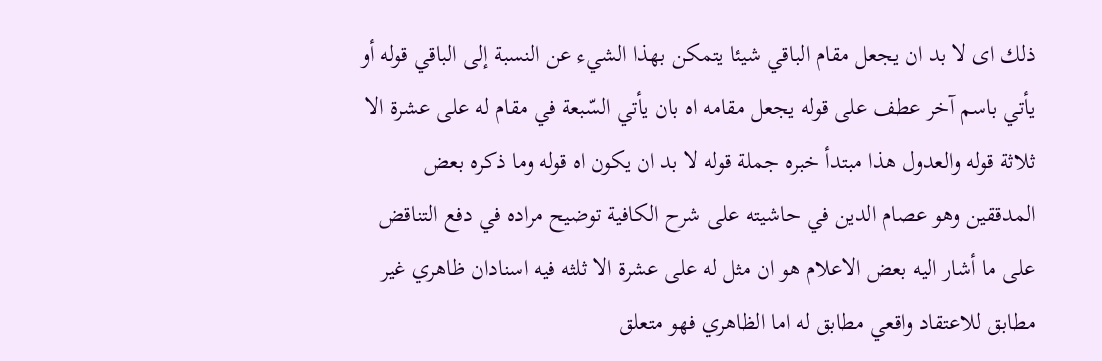ذلك اى لا بد ان يجعل مقام الباقي شيئا يتمكن بهذا الشيء عن النسبة إلى الباقي قوله أو يأتي باسم آخر عطف على قوله يجعل مقامه اه بان يأتي السّبعة في مقام له على عشرة الا ثلاثة قوله والعدول هذا مبتدأ خبره جملة قوله لا بد ان يكون اه قوله وما ذكره بعض المدققين وهو عصام الدين في حاشيته على شرح الكافية توضيح مراده في دفع التناقض على ما أشار اليه بعض الاعلام هو ان مثل له على عشرة الا ثلثه فيه اسنادان ظاهري غير مطابق للاعتقاد واقعي مطابق له اما الظاهري فهو متعلق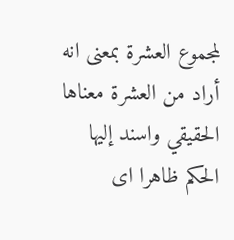لمجموع العشرة بمعنى انه أراد من العشرة معناها الحقيقي واسند إليها الحكم ظاهرا اى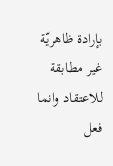بإرادة ظاهريّة غير مطابقة للاعتقاد وانما فعل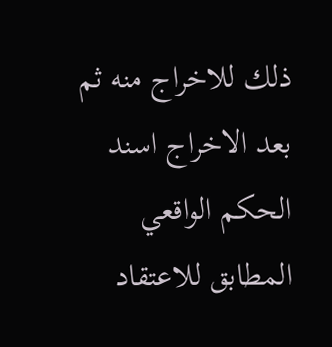ذلك للاخراج منه ثم بعد الاخراج اسند الحكم الواقعي المطابق للاعتقاد